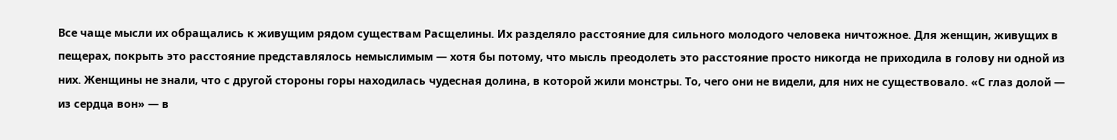Все чаще мысли их обращались к живущим рядом существам Расщелины. Их разделяло расстояние для сильного молодого человека ничтожное. Для женщин, живущих в пещерах, покрыть это расстояние представлялось немыслимым — хотя бы потому, что мысль преодолеть это расстояние просто никогда не приходила в голову ни одной из них. Женщины не знали, что с другой стороны горы находилась чудесная долина, в которой жили монстры. То, чего они не видели, для них не существовало. «С глаз долой — из сердца вон» — в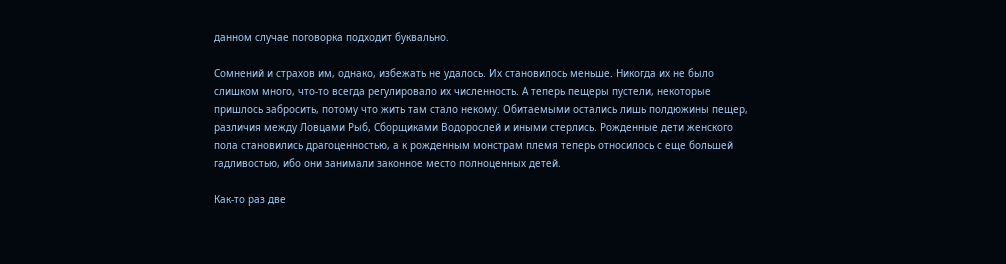данном случае поговорка подходит буквально.

Сомнений и страхов им, однако, избежать не удалось. Их становилось меньше. Никогда их не было слишком много, что-то всегда регулировало их численность. А теперь пещеры пустели, некоторые пришлось забросить, потому что жить там стало некому. Обитаемыми остались лишь полдюжины пещер, различия между Ловцами Рыб, Сборщиками Водорослей и иными стерлись. Рожденные дети женского пола становились драгоценностью, а к рожденным монстрам племя теперь относилось с еще большей гадливостью, ибо они занимали законное место полноценных детей.

Как-то раз две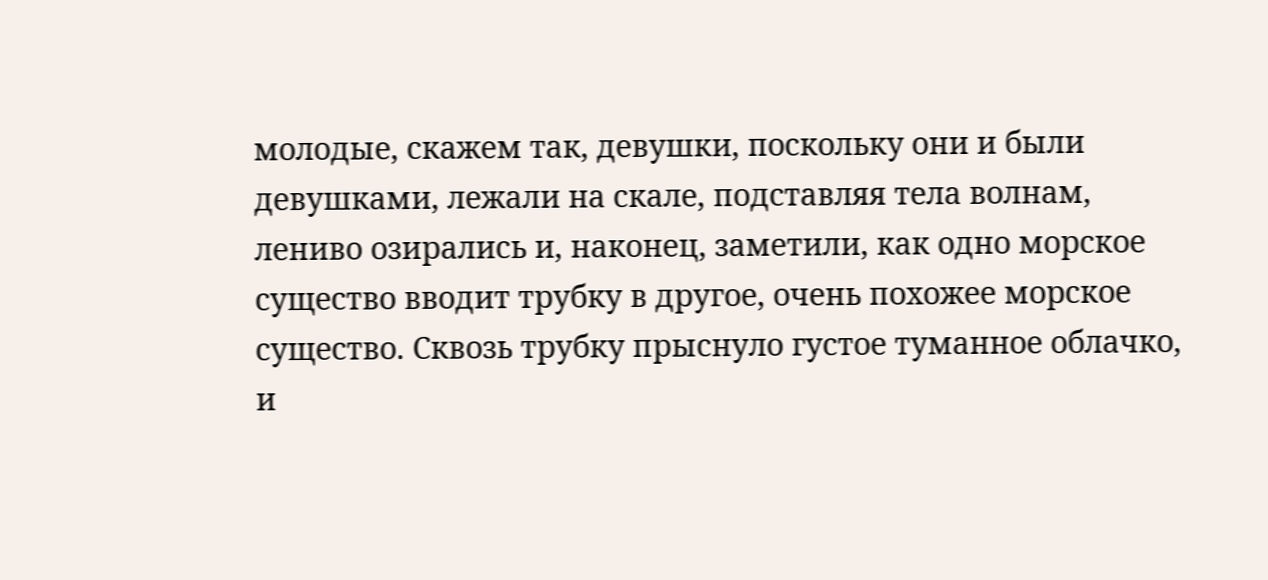молодые, скажем так, девушки, поскольку они и были девушками, лежали на скале, подставляя тела волнам, лениво озирались и, наконец, заметили, как одно морское существо вводит трубку в другое, очень похожее морское существо. Сквозь трубку прыснуло густое туманное облачко, и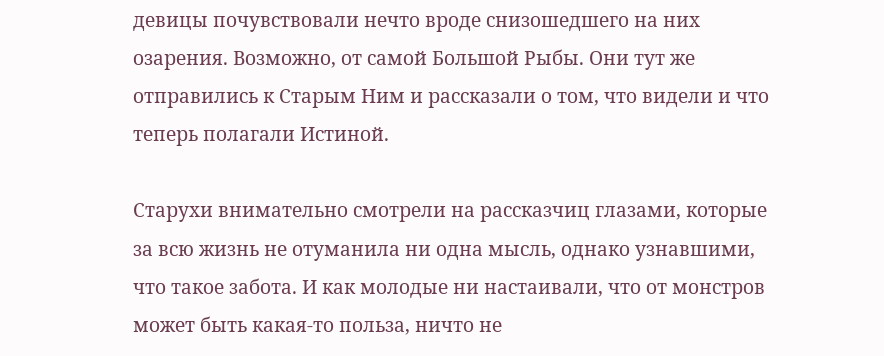девицы почувствовали нечто вроде снизошедшего на них озарения. Возможно, от самой Большой Рыбы. Они тут же отправились к Старым Ним и рассказали о том, что видели и что теперь полагали Истиной.

Старухи внимательно смотрели на рассказчиц глазами, которые за всю жизнь не отуманила ни одна мысль, однако узнавшими, что такое забота. И как молодые ни настаивали, что от монстров может быть какая-то польза, ничто не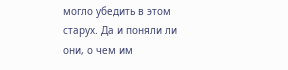могло убедить в этом старух. Да и поняли ли они, о чем им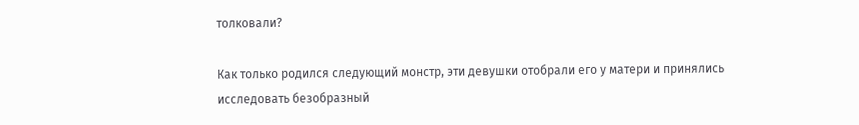толковали?

Как только родился следующий монстр, эти девушки отобрали его у матери и принялись исследовать безобразный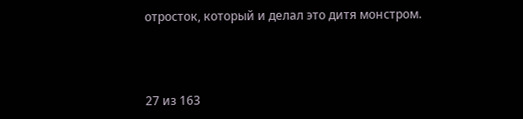отросток, который и делал это дитя монстром.



27 из 163